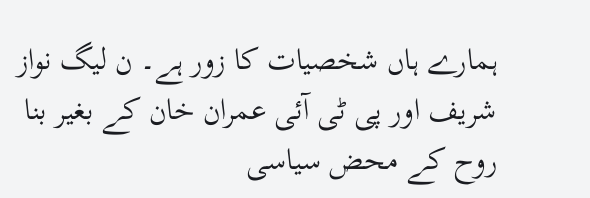ہمارے ہاں شخصیات کا زور ہے۔ ن لیگ نواز شریف اور پی ٹی آئی عمران خان کے بغیر بنا روح کے محض سیاسی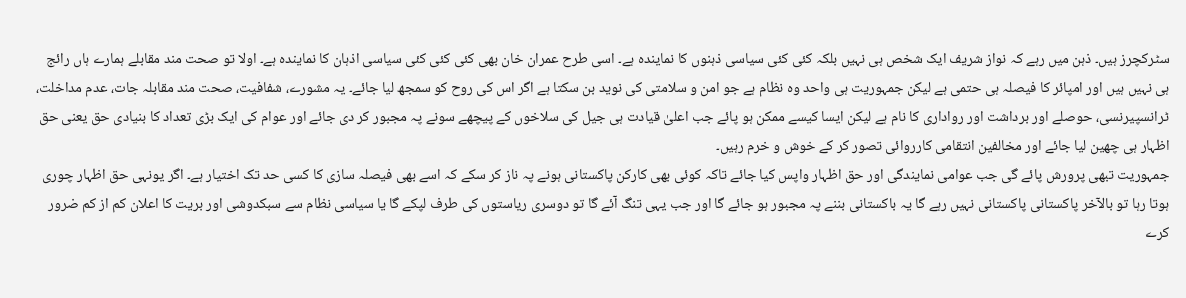سٹرکچرز ہیں۔ ذہن میں رہے کہ نواز شریف ایک شخص ہی نہیں بلکہ کئی کئی سیاسی ذہنوں کا نمایندہ ہے۔ اسی طرح عمران خان بھی کئی کئی کئی سیاسی اذہان کا نمایندہ ہے۔ اولا تو صحت مند مقابلے ہمارے ہاں رائج ہی نہیں ہیں اور امپائر کا فیصلہ ہی حتمی ہے لیکن جمہوریت ہی واحد وہ نظام ہے جو امن و سلامتی کی نوید بن سکتا ہے اگر اس کی روح کو سمجھ لیا جائے۔ یہ مشورے، شفافیت، صحت مند مقابلہ جات، عدم مداخلت، ٹرانسپیرنسی، حوصلے اور برداشت اور رواداری کا نام ہے لیکن ایسا کیسے ممکن ہو پائے جب اعلیٰ قیادت ہی جیل کی سلاخوں کے پیچھے سونے پہ مجبور کر دی جائے اور عوام کی ایک بڑی تعداد کا بنیادی حق یعنی حق اظہار ہی چھین لیا جائے اور مخالفین انتقامی کارروائی تصور کر کے خوش و خرم رہیں۔
جمہوریت تبھی پرورش پائے گی جب عوامی نمایندگی اور حق اظہار واپس کیا جائے تاکہ کوئی بھی کارکن پاکستانی ہونے پہ ناز کر سکے کہ اسے بھی فیصلہ سازی کا کسی حد تک اختیار ہے۔ اگر یونہی حق اظہار چوری ہوتا رہا تو بالآخر پاکستانی پاکستانی نہیں رہے گا یہ باکستانی بننے پہ مجبور ہو جائے گا اور جب یہی تنگ آئے گا تو دوسری ریاستوں کی طرف لپکے گا یا سیاسی نظام سے سبکدوشی اور بریت کا اعلان کم از کم ضرور کرے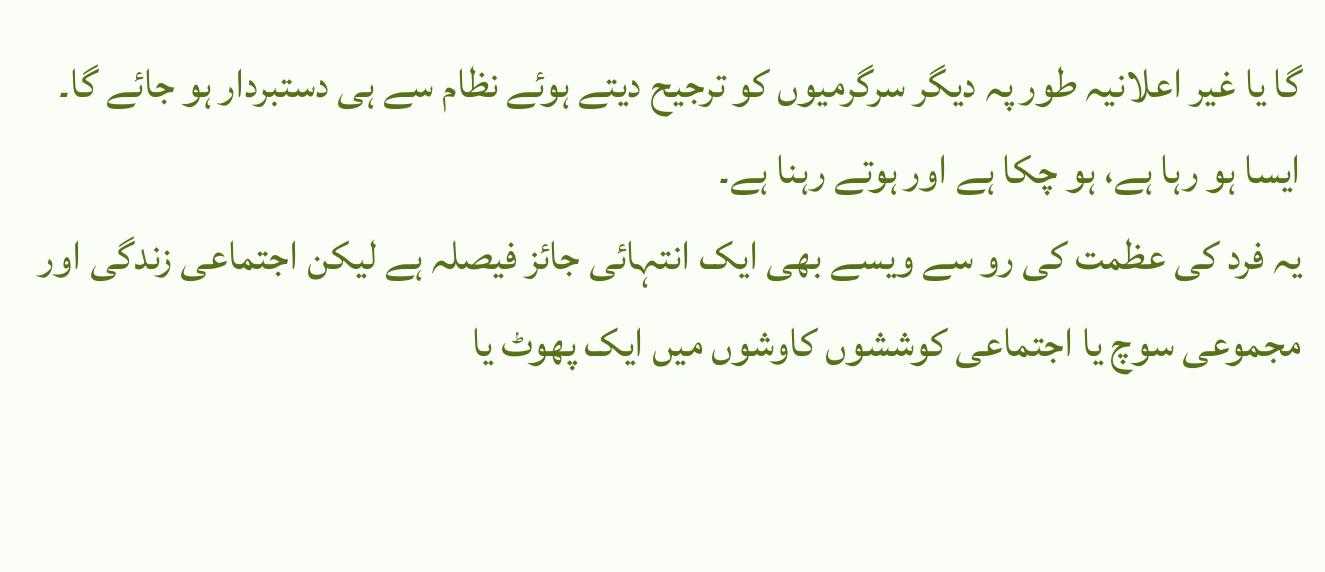گا یا غیر اعلانیہ طور پہ دیگر سرگرمیوں کو ترجیح دیتے ہوئے نظام سے ہی دستبردار ہو جائے گا۔ ایسا ہو رہا ہے، ہو چکا ہے اور ہوتے رہنا ہے۔
یہ فرد کی عظمت کی رو سے ویسے بھی ایک انتہائی جائز فیصلہ ہے لیکن اجتماعی زندگی اور مجموعی سوچ یا اجتماعی کوششوں کاوشوں میں ایک پھوٹ یا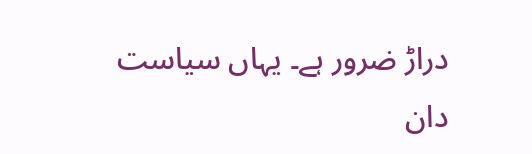دراڑ ضرور ہے۔ یہاں سیاست دان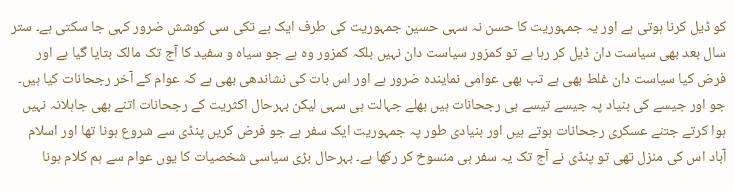کو ڈیل کرنا ہوتی ہے اور یہ جمہوریت کا حسن نہ سہی حسین جمہوریت کی طرف ایک بے تکی سی کوشش ضرور کہی جا سکتی ہے۔ ستر سال بعد بھی سیاست دان ڈیل کر رہا ہے تو کمزور سیاست دان نہیں بلکہ کمزور وہ ہے جو سیاہ و سفید کا آج تک مالک بتایا گیا ہے اور فرض کیا سیاست دان غلط بھی ہے تب بھی عوامی نمایندہ ضرور ہے اور اس بات کی نشاندھی بھی ہے کہ عوام کے آخر رجحانات کیا ہیں۔ جو اور جیسے کی بنیاد پہ جیسے تیسے ہی رجحانات ہیں بھلے جہالت ہی سہی لیکن بہرحال اکثریت کے رجحانات اتنے بھی جاہلانہ نہیں ہوا کرتے جتنے عسکری رجحانات ہوتے ہیں اور بنیادی طور پہ جمہوریت ایک سفر ہے جو فرض کریں پنڈی سے شروع ہونا تھا اور اسلام آباد اس کی منزل تھی تو پنڈی نے آج تک یہ سفر ہی منسوخ کر رکھا ہے۔ بہرحال بڑی سیاسی شخصیات کا یوں عوام سے ہم کلام ہونا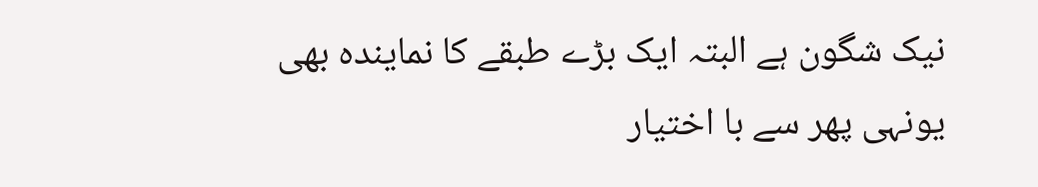نیک شگون ہے البتہ ایک بڑے طبقے کا نمایندہ بھی یونہی پھر سے با اختیار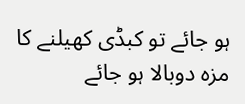ہو جائے تو کبڈی کھیلنے کا مزہ دوبالا ہو جائے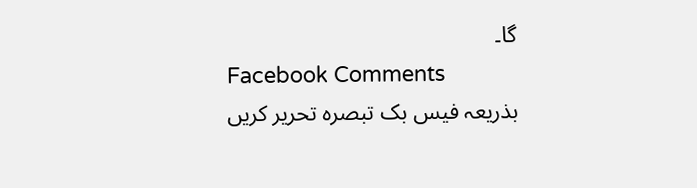گا۔
Facebook Comments
بذریعہ فیس بک تبصرہ تحریر کریں